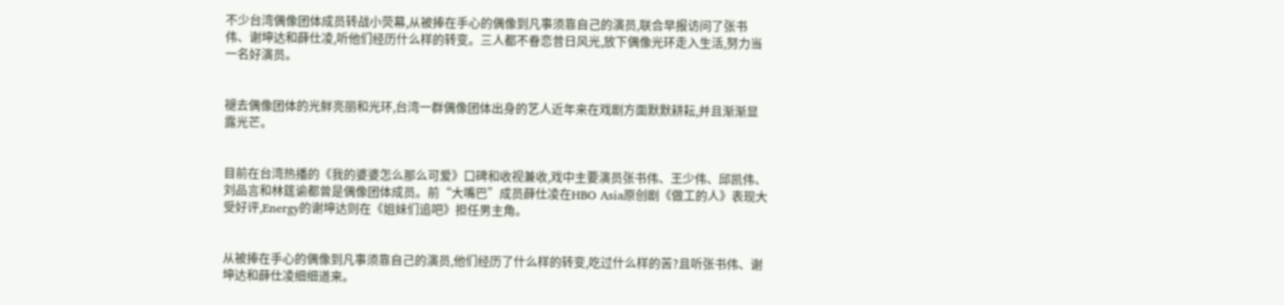不少台湾偶像团体成员转战小荧幕,从被捧在手心的偶像到凡事须靠自己的演员,联合早报访问了张书伟、谢坤达和薛仕凌,听他们经历什么样的转变。三人都不眷恋昔日风光,放下偶像光环走入生活,努力当一名好演员。


褪去偶像团体的光鲜亮丽和光环,台湾一群偶像团体出身的艺人近年来在戏剧方面默默耕耘,并且渐渐显露光芒。


目前在台湾热播的《我的婆婆怎么那么可爱》口碑和收视兼收,戏中主要演员张书伟、王少伟、邱凯伟、刘品言和林筳谕都曾是偶像团体成员。前“大嘴巴”成员薛仕凌在HBO Asia原创剧《做工的人》表现大受好评,Energy的谢坤达则在《姐妹们追吧》担任男主角。


从被捧在手心的偶像到凡事须靠自己的演员,他们经历了什么样的转变,吃过什么样的苦?且听张书伟、谢坤达和薛仕凌细细道来。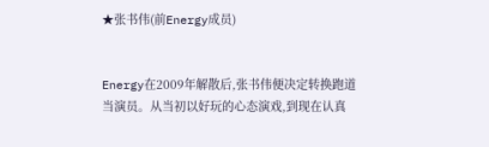★张书伟(前Energy成员)


Energy在2009年解散后,张书伟便决定转换跑道当演员。从当初以好玩的心态演戏,到现在认真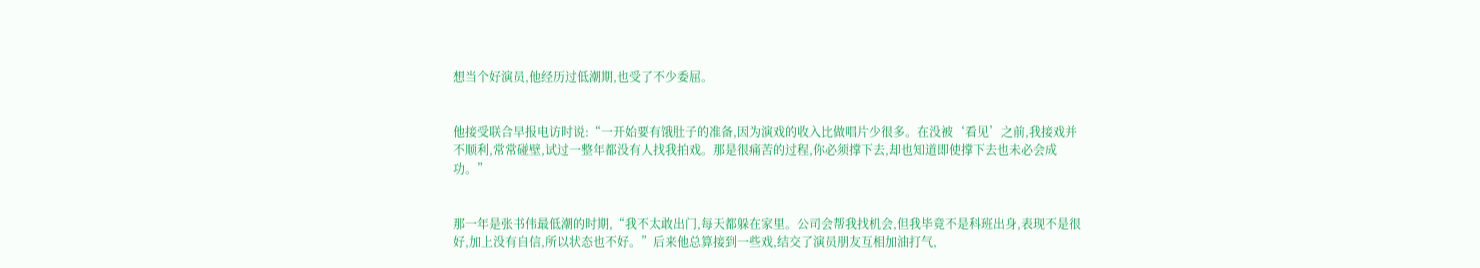想当个好演员,他经历过低潮期,也受了不少委屈。


他接受联合早报电访时说:“一开始要有饿肚子的准备,因为演戏的收入比做唱片少很多。在没被‘看见’之前,我接戏并不顺利,常常碰壁,试过一整年都没有人找我拍戏。那是很痛苦的过程,你必须撑下去,却也知道即使撑下去也未必会成功。”


那一年是张书伟最低潮的时期,“我不太敢出门,每天都躲在家里。公司会帮我找机会,但我毕竟不是科班出身,表现不是很好,加上没有自信,所以状态也不好。”后来他总算接到一些戏,结交了演员朋友互相加油打气,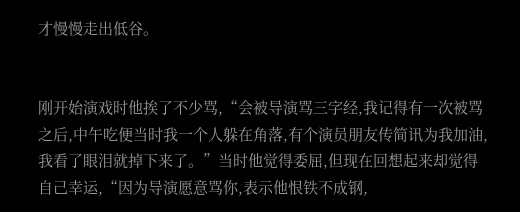才慢慢走出低谷。


刚开始演戏时他挨了不少骂,“会被导演骂三字经,我记得有一次被骂之后,中午吃便当时我一个人躲在角落,有个演员朋友传简讯为我加油,我看了眼泪就掉下来了。”当时他觉得委屈,但现在回想起来却觉得自己幸运,“因为导演愿意骂你,表示他恨铁不成钢,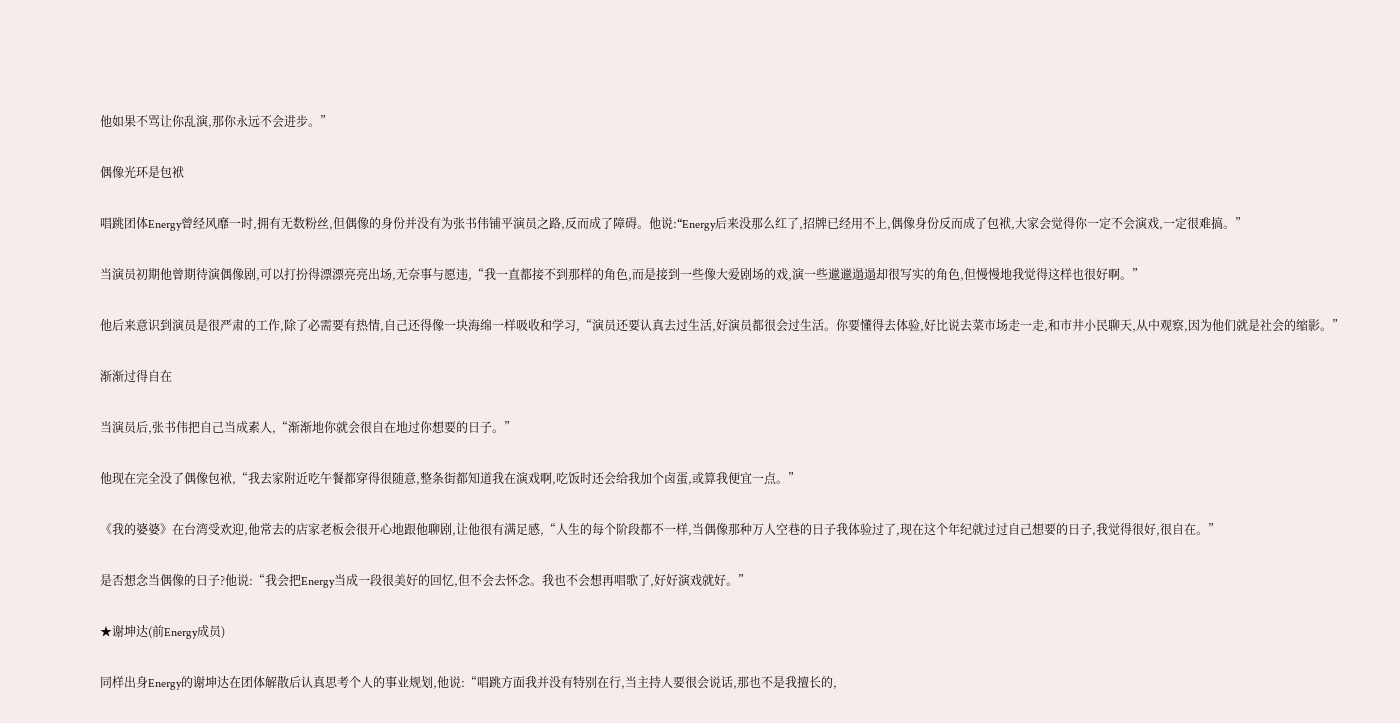他如果不骂让你乱演,那你永远不会进步。”


偶像光环是包袱


唱跳团体Energy曾经风靡一时,拥有无数粉丝,但偶像的身份并没有为张书伟铺平演员之路,反而成了障碍。他说:“Energy后来没那么红了,招牌已经用不上,偶像身份反而成了包袱,大家会觉得你一定不会演戏,一定很难搞。”


当演员初期他曾期待演偶像剧,可以打扮得漂漂亮亮出场,无奈事与愿违,“我一直都接不到那样的角色,而是接到一些像大爱剧场的戏,演一些邋邋遢遢却很写实的角色,但慢慢地我觉得这样也很好啊。”


他后来意识到演员是很严肃的工作,除了必需要有热情,自己还得像一块海绵一样吸收和学习,“演员还要认真去过生活,好演员都很会过生活。你要懂得去体验,好比说去菜市场走一走,和市井小民聊天,从中观察,因为他们就是社会的缩影。”


渐渐过得自在


当演员后,张书伟把自己当成素人,“渐渐地你就会很自在地过你想要的日子。”


他现在完全没了偶像包袱,“我去家附近吃午餐都穿得很随意,整条街都知道我在演戏啊,吃饭时还会给我加个卤蛋,或算我便宜一点。”


《我的婆婆》在台湾受欢迎,他常去的店家老板会很开心地跟他聊剧,让他很有满足感,“人生的每个阶段都不一样,当偶像那种万人空巷的日子我体验过了,现在这个年纪就过过自己想要的日子,我觉得很好,很自在。”


是否想念当偶像的日子?他说:“我会把Energy当成一段很美好的回忆,但不会去怀念。我也不会想再唱歌了,好好演戏就好。”


★谢坤达(前Energy成员)


同样出身Energy的谢坤达在团体解散后认真思考个人的事业规划,他说:“唱跳方面我并没有特别在行,当主持人要很会说话,那也不是我擅长的,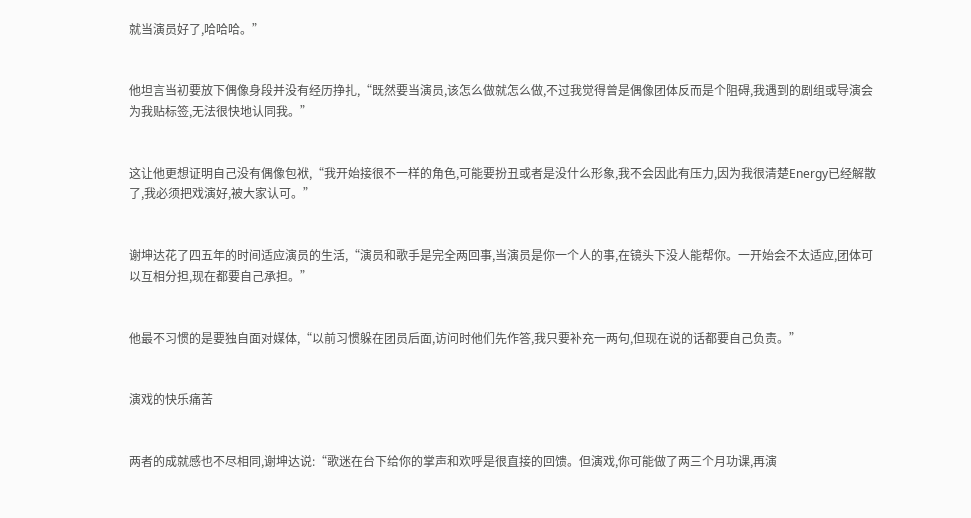就当演员好了,哈哈哈。”


他坦言当初要放下偶像身段并没有经历挣扎,“既然要当演员,该怎么做就怎么做,不过我觉得曾是偶像团体反而是个阻碍,我遇到的剧组或导演会为我贴标签,无法很快地认同我。”


这让他更想证明自己没有偶像包袱,“我开始接很不一样的角色,可能要扮丑或者是没什么形象,我不会因此有压力,因为我很清楚Energy已经解散了,我必须把戏演好,被大家认可。”


谢坤达花了四五年的时间适应演员的生活,“演员和歌手是完全两回事,当演员是你一个人的事,在镜头下没人能帮你。一开始会不太适应,团体可以互相分担,现在都要自己承担。”


他最不习惯的是要独自面对媒体,“以前习惯躲在团员后面,访问时他们先作答,我只要补充一两句,但现在说的话都要自己负责。”


演戏的快乐痛苦


两者的成就感也不尽相同,谢坤达说:“歌迷在台下给你的掌声和欢呼是很直接的回馈。但演戏,你可能做了两三个月功课,再演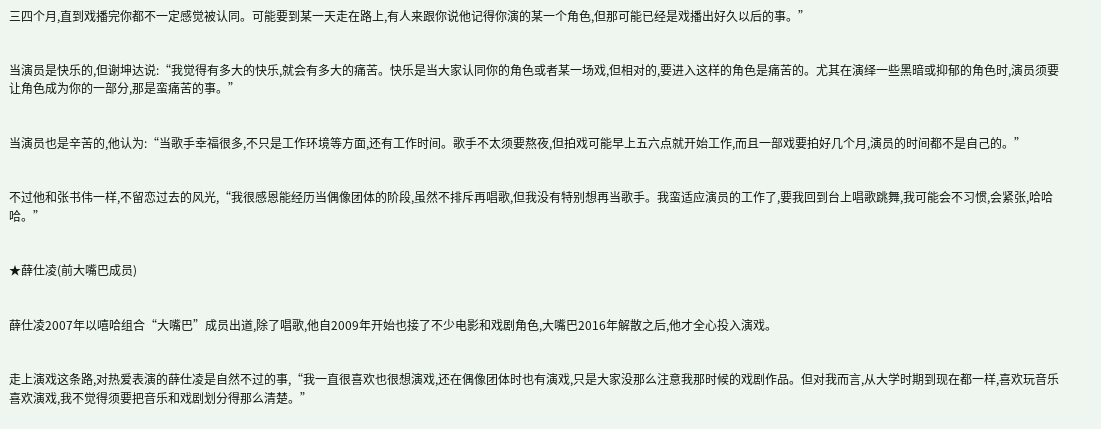三四个月,直到戏播完你都不一定感觉被认同。可能要到某一天走在路上,有人来跟你说他记得你演的某一个角色,但那可能已经是戏播出好久以后的事。”


当演员是快乐的,但谢坤达说:“我觉得有多大的快乐,就会有多大的痛苦。快乐是当大家认同你的角色或者某一场戏,但相对的,要进入这样的角色是痛苦的。尤其在演绎一些黑暗或抑郁的角色时,演员须要让角色成为你的一部分,那是蛮痛苦的事。”


当演员也是辛苦的,他认为:“当歌手幸福很多,不只是工作环境等方面,还有工作时间。歌手不太须要熬夜,但拍戏可能早上五六点就开始工作,而且一部戏要拍好几个月,演员的时间都不是自己的。”


不过他和张书伟一样,不留恋过去的风光,“我很感恩能经历当偶像团体的阶段,虽然不排斥再唱歌,但我没有特别想再当歌手。我蛮适应演员的工作了,要我回到台上唱歌跳舞,我可能会不习惯,会紧张,哈哈哈。”


★薛仕凌(前大嘴巴成员)


薛仕凌2007年以嘻哈组合“大嘴巴”成员出道,除了唱歌,他自2009年开始也接了不少电影和戏剧角色,大嘴巴2016年解散之后,他才全心投入演戏。


走上演戏这条路,对热爱表演的薛仕凌是自然不过的事,“我一直很喜欢也很想演戏,还在偶像团体时也有演戏,只是大家没那么注意我那时候的戏剧作品。但对我而言,从大学时期到现在都一样,喜欢玩音乐喜欢演戏,我不觉得须要把音乐和戏剧划分得那么清楚。”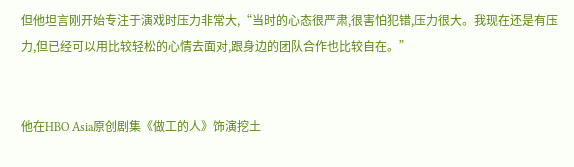但他坦言刚开始专注于演戏时压力非常大,“当时的心态很严肃,很害怕犯错,压力很大。我现在还是有压力,但已经可以用比较轻松的心情去面对,跟身边的团队合作也比较自在。”


他在HBO Asia原创剧集《做工的人》饰演挖土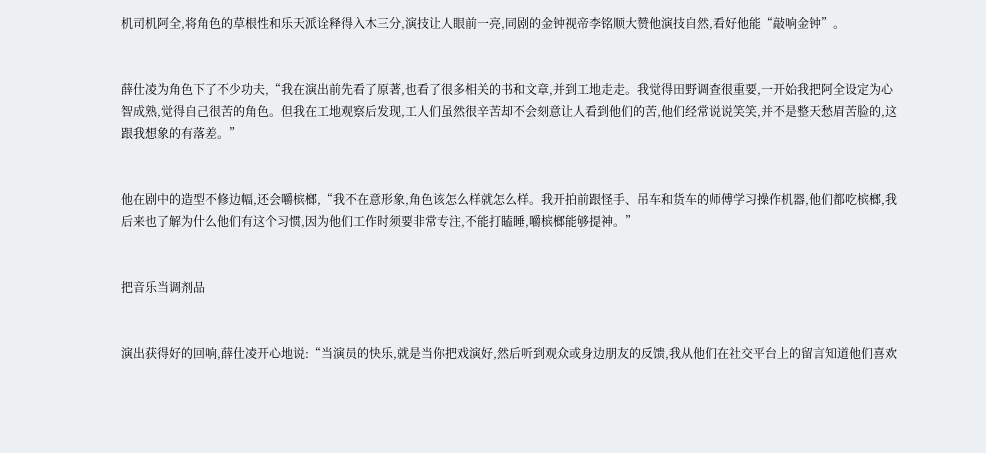机司机阿全,将角色的草根性和乐天派诠释得入木三分,演技让人眼前一亮,同剧的金钟视帝李铭顺大赞他演技自然,看好他能“敲响金钟”。


薛仕凌为角色下了不少功夫,“我在演出前先看了原著,也看了很多相关的书和文章,并到工地走走。我觉得田野调查很重要,一开始我把阿全设定为心智成熟,觉得自己很苦的角色。但我在工地观察后发现,工人们虽然很辛苦却不会刻意让人看到他们的苦,他们经常说说笑笑,并不是整天愁眉苦脸的,这跟我想象的有落差。”


他在剧中的造型不修边幅,还会嚼槟榔,“我不在意形象,角色该怎么样就怎么样。我开拍前跟怪手、吊车和货车的师傅学习操作机器,他们都吃槟榔,我后来也了解为什么他们有这个习惯,因为他们工作时须要非常专注,不能打瞌睡,嚼槟榔能够提神。”


把音乐当调剂品


演出获得好的回响,薛仕凌开心地说:“当演员的快乐,就是当你把戏演好,然后听到观众或身边朋友的反馈,我从他们在社交平台上的留言知道他们喜欢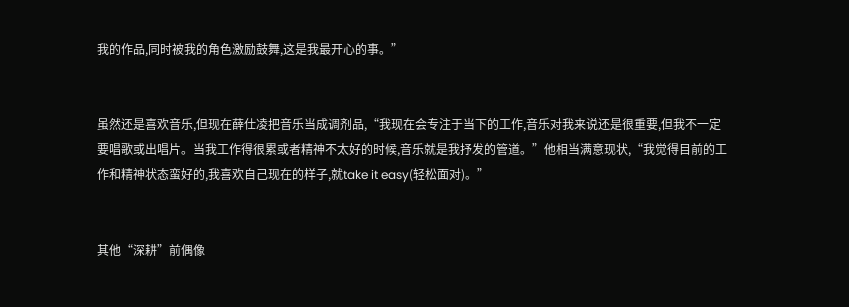我的作品,同时被我的角色激励鼓舞,这是我最开心的事。”


虽然还是喜欢音乐,但现在薛仕凌把音乐当成调剂品,“我现在会专注于当下的工作,音乐对我来说还是很重要,但我不一定要唱歌或出唱片。当我工作得很累或者精神不太好的时候,音乐就是我抒发的管道。”他相当满意现状,“我觉得目前的工作和精神状态蛮好的,我喜欢自己现在的样子,就take it easy(轻松面对)。”


其他“深耕”前偶像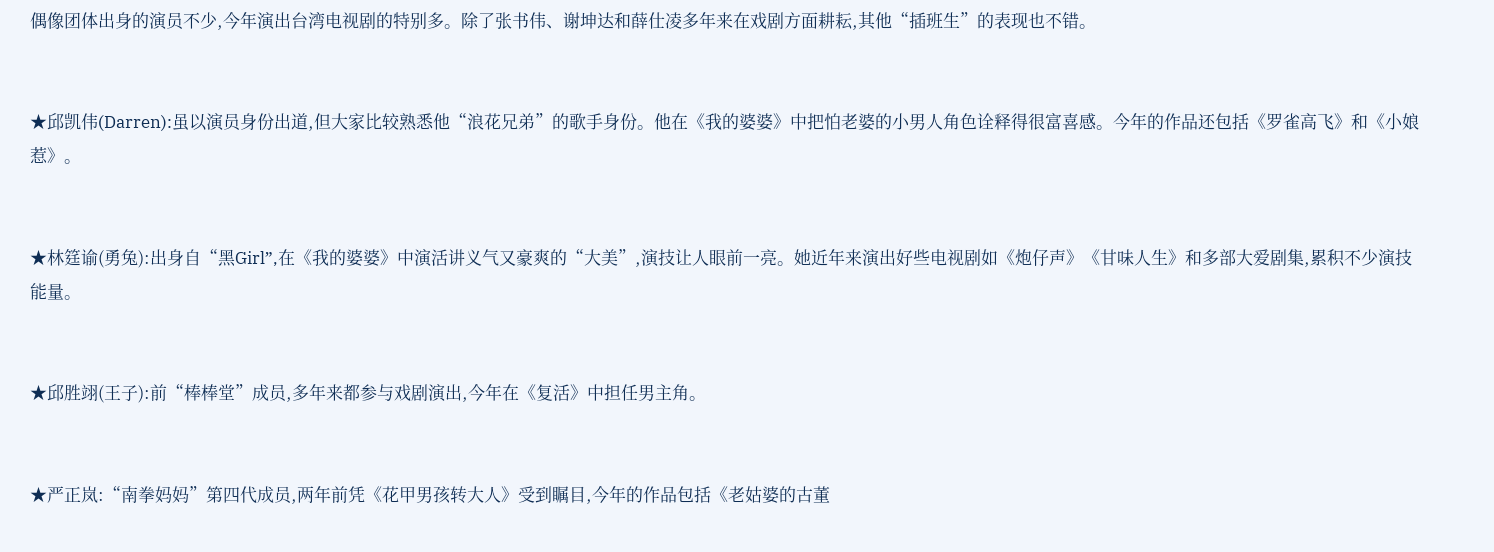偶像团体出身的演员不少,今年演出台湾电视剧的特别多。除了张书伟、谢坤达和薛仕凌多年来在戏剧方面耕耘,其他“插班生”的表现也不错。


★邱凯伟(Darren):虽以演员身份出道,但大家比较熟悉他“浪花兄弟”的歌手身份。他在《我的婆婆》中把怕老婆的小男人角色诠释得很富喜感。今年的作品还包括《罗雀高飞》和《小娘惹》。


★林筳谕(勇兔):出身自“黑Girl”,在《我的婆婆》中演活讲义气又豪爽的“大美”,演技让人眼前一亮。她近年来演出好些电视剧如《炮仔声》《甘味人生》和多部大爱剧集,累积不少演技能量。


★邱胜翊(王子):前“棒棒堂”成员,多年来都参与戏剧演出,今年在《复活》中担任男主角。


★严正岚:“南拳妈妈”第四代成员,两年前凭《花甲男孩转大人》受到瞩目,今年的作品包括《老姑婆的古董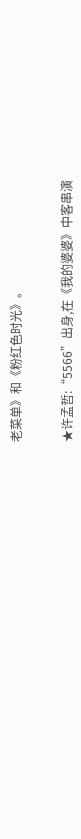老菜单》和《粉红色时光》。


★许孟哲:“5566”出身,在《我的婆婆》中客串演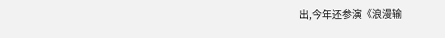出,今年还参演《浪漫输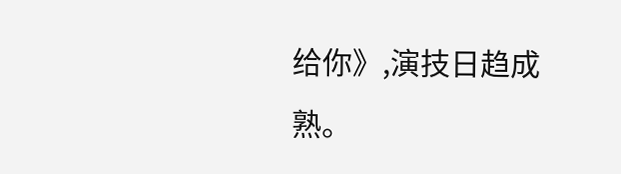给你》,演技日趋成熟。